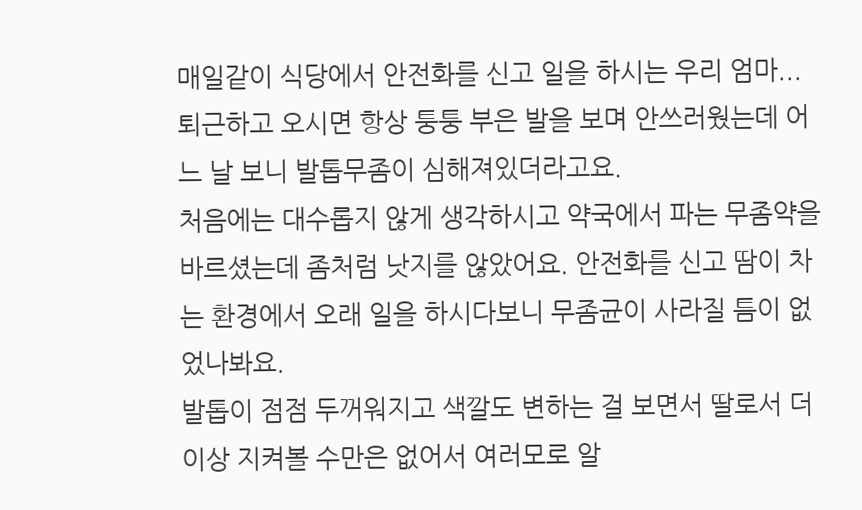매일같이 식당에서 안전화를 신고 일을 하시는 우리 엄마... 퇴근하고 오시면 항상 퉁퉁 부은 발을 보며 안쓰러웠는데 어느 날 보니 발톱무좀이 심해져있더라고요.
처음에는 대수롭지 않게 생각하시고 약국에서 파는 무좀약을 바르셨는데 좀처럼 낫지를 않았어요. 안전화를 신고 땀이 차는 환경에서 오래 일을 하시다보니 무좀균이 사라질 틈이 없었나봐요.
발톱이 점점 두꺼워지고 색깔도 변하는 걸 보면서 딸로서 더 이상 지켜볼 수만은 없어서 여러모로 알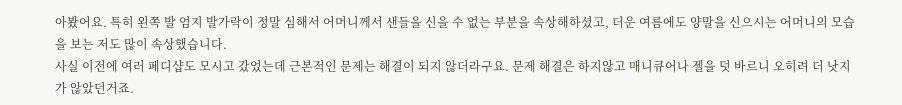아봤어요. 특히 왼쪽 발 엄지 발가락이 정말 심해서 어머니께서 샌들을 신을 수 없는 부분을 속상해하셨고, 더운 여름에도 양말을 신으시는 어머니의 모습을 보는 저도 많이 속상했습니다.
사실 이전에 여러 페디샵도 모시고 갔었는데 근본적인 문제는 해결이 되지 않더라구요. 문제 해결은 하지않고 매니큐어나 젤을 덧 바르니 오히려 더 낫지가 않았던거죠.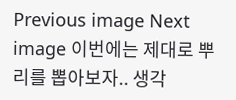Previous image Next image 이번에는 제대로 뿌리를 뽑아보자.. 생각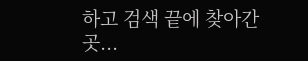하고 검색 끝에 찾아간 곳...